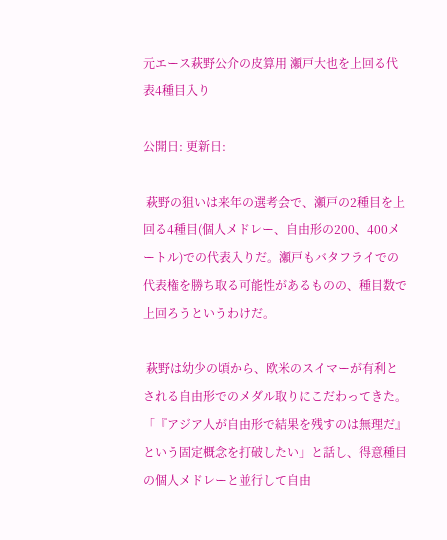元エース萩野公介の皮算用 瀬戸大也を上回る代表4種目入り

公開日: 更新日:

 萩野の狙いは来年の選考会で、瀬戸の2種目を上回る4種目(個人メドレー、自由形の200、400メートル)での代表入りだ。瀬戸もバタフライでの代表権を勝ち取る可能性があるものの、種目数で上回ろうというわけだ。

 萩野は幼少の頃から、欧米のスイマーが有利とされる自由形でのメダル取りにこだわってきた。「『アジア人が自由形で結果を残すのは無理だ』という固定概念を打破したい」と話し、得意種目の個人メドレーと並行して自由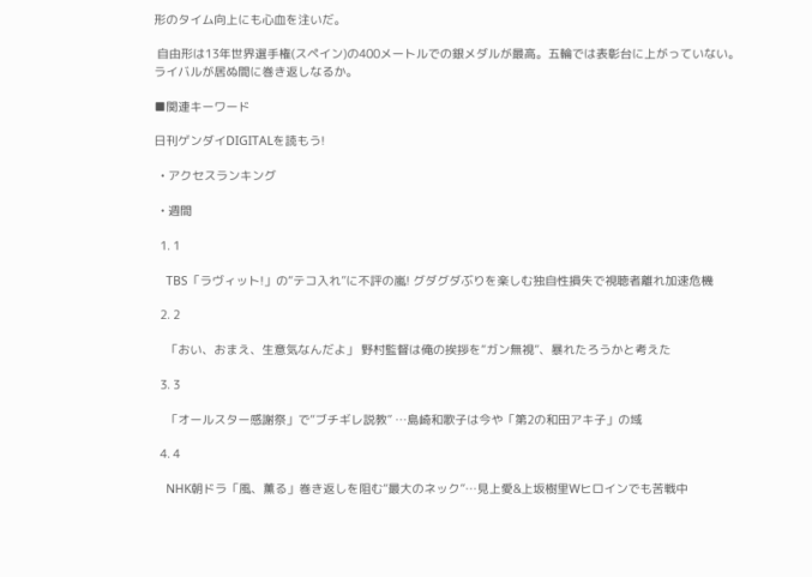形のタイム向上にも心血を注いだ。

 自由形は13年世界選手権(スペイン)の400メートルでの銀メダルが最高。五輪では表彰台に上がっていない。ライバルが居ぬ間に巻き返しなるか。

■関連キーワード

日刊ゲンダイDIGITALを読もう!

  • アクセスランキング

  • 週間

  1. 1

    TBS「ラヴィット!」の“テコ入れ”に不評の嵐! グダグダぶりを楽しむ独自性損失で視聴者離れ加速危機

  2. 2

    「おい、おまえ、生意気なんだよ」 野村監督は俺の挨拶を“ガン無視”、暴れたろうかと考えた

  3. 3

    「オールスター感謝祭」で“ブチギレ説教” …島崎和歌子は今や「第2の和田アキ子」の域

  4. 4

    NHK朝ドラ「風、薫る」巻き返しを阻む“最大のネック”…見上愛&上坂樹里Wヒロインでも苦戦中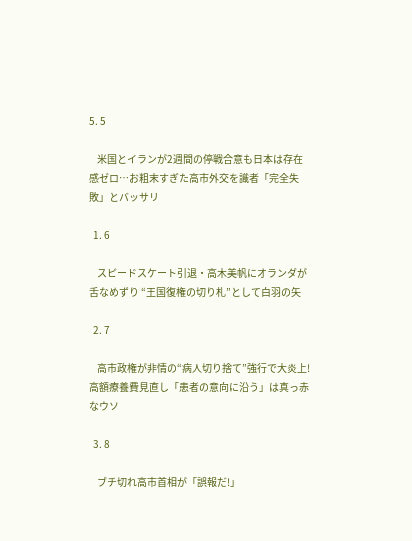5. 5

    米国とイランが2週間の停戦合意も日本は存在感ゼロ…お粗末すぎた高市外交を識者「完全失敗」とバッサリ

  1. 6

    スピードスケート引退・高木美帆にオランダが舌なめずり “王国復権の切り札”として白羽の矢

  2. 7

    高市政権が非情の“病人切り捨て”強行で大炎上! 高額療養費見直し「患者の意向に沿う」は真っ赤なウソ

  3. 8

    ブチ切れ高市首相が「誤報だ!」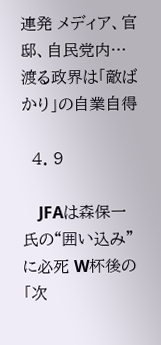連発 メディア、官邸、自民党内…渡る政界は「敵ばかり」の自業自得

  4. 9

    JFAは森保一氏の“囲い込み”に必死 W杯後の「次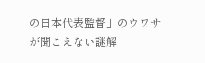の日本代表監督」のウワサが聞こえない謎解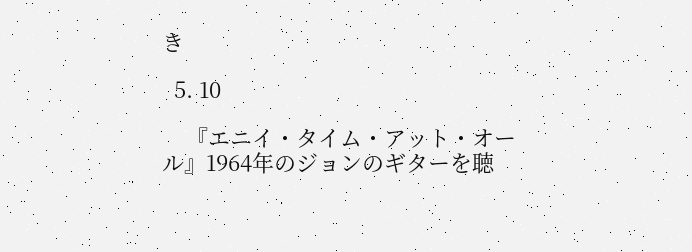き

  5. 10

    『エニイ・タイム・アット・オール』1964年のジョンのギターを聴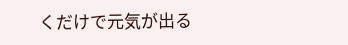くだけで元気が出る